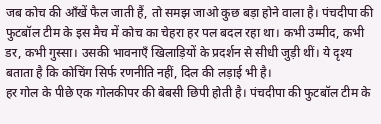जब कोच की आँखें फैल जाती हैं, तो समझ जाओ कुछ बड़ा होने वाला है। पंचदीपा की फुटबॉल टीम के इस मैच में कोच का चेहरा हर पल बदल रहा था। कभी उम्मीद, कभी डर, कभी गुस्सा। उसकी भावनाएँ खिलाड़ियों के प्रदर्शन से सीधी जुड़ी थीं। ये दृश्य बताता है कि कोचिंग सिर्फ रणनीति नहीं, दिल की लड़ाई भी है।
हर गोल के पीछे एक गोलकीपर की बेबसी छिपी होती है। पंचदीपा की फुटबॉल टीम के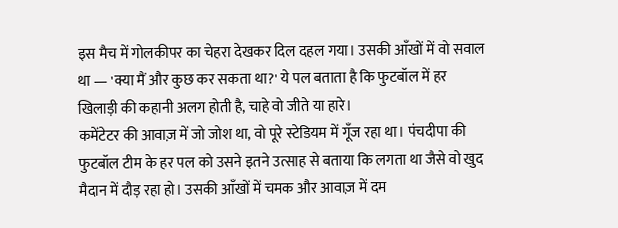इस मैच में गोलकीपर का चेहरा देखकर दिल दहल गया। उसकी आँखों में वो सवाल था — 'क्या मैं और कुछ कर सकता था?' ये पल बताता है कि फुटबॉल में हर खिलाड़ी की कहानी अलग होती है, चाहे वो जीते या हारे।
कमेंटेटर की आवाज़ में जो जोश था, वो पूरे स्टेडियम में गूँज रहा था। पंचदीपा की फुटबॉल टीम के हर पल को उसने इतने उत्साह से बताया कि लगता था जैसे वो खुद मैदान में दौड़ रहा हो। उसकी आँखों में चमक और आवाज़ में दम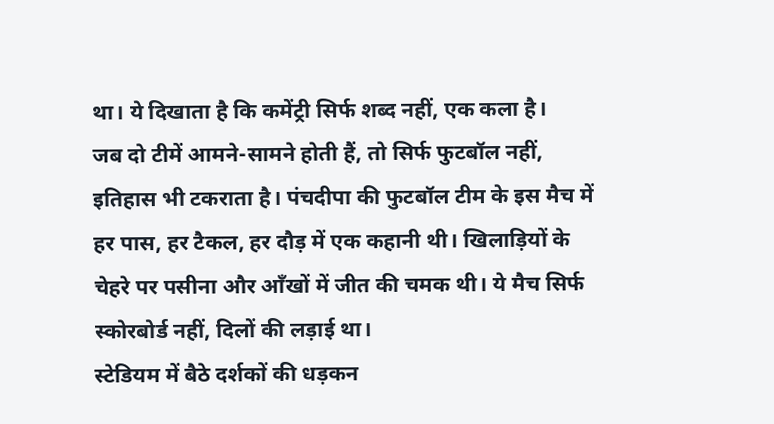था। ये दिखाता है कि कमेंट्री सिर्फ शब्द नहीं, एक कला है।
जब दो टीमें आमने-सामने होती हैं, तो सिर्फ फुटबॉल नहीं, इतिहास भी टकराता है। पंचदीपा की फुटबॉल टीम के इस मैच में हर पास, हर टैकल, हर दौड़ में एक कहानी थी। खिलाड़ियों के चेहरे पर पसीना और आँखों में जीत की चमक थी। ये मैच सिर्फ स्कोरबोर्ड नहीं, दिलों की लड़ाई था।
स्टेडियम में बैठे दर्शकों की धड़कन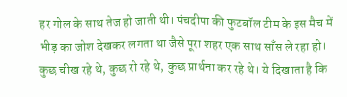हर गोल के साथ तेज हो जाती थी। पंचदीपा की फुटबॉल टीम के इस मैच में भीड़ का जोश देखकर लगता था जैसे पूरा शहर एक साथ साँस ले रहा हो। कुछ चीख रहे थे, कुछ रो रहे थे, कुछ प्रार्थना कर रहे थे। ये दिखाता है कि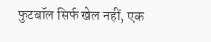फुटबॉल सिर्फ खेल नहीं, एक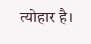त्योहार है।